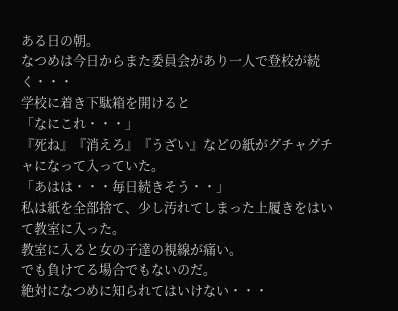ある日の朝。
なつめは今日からまた委員会があり一人で登校が続く・・・
学校に着き下駄箱を開けると
「なにこれ・・・」
『死ね』『消えろ』『うざい』などの紙がグチャグチャになって入っていた。
「あはは・・・毎日続きそう・・」
私は紙を全部捨て、少し汚れてしまった上履きをはいて教室に入った。
教室に入ると女の子達の視線が痛い。
でも負けてる場合でもないのだ。
絶対になつめに知られてはいけない・・・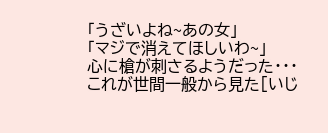「うざいよね~あの女」
「マジで消えてほしいわ~」
心に槍が刺さるようだった・・・
これが世間一般から見た[いじ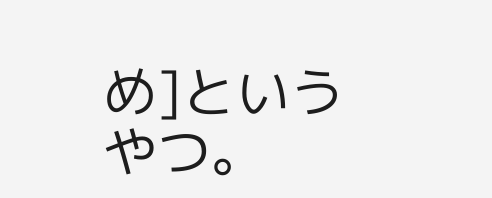め]というやつ。